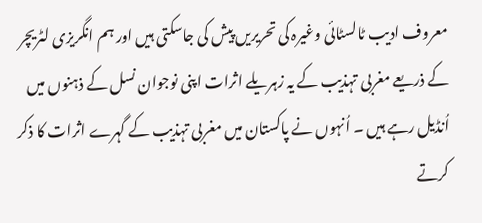معروف ادیب ٹالسٹائی وغیرہ کی تحریریں پیش کی جاسکتی ہیں اور ہم انگریزی لٹریچر کے ذریعے مغربی تہذیب کے یہ زہریلے اثرات اپنی نوجوان نسل کے ذہنوں میں اُنڈیل رہے ہیں ۔ اُنہوں نے پاکستان میں مغربی تہذیب کے گہرے اثرات کا ذکر کرتے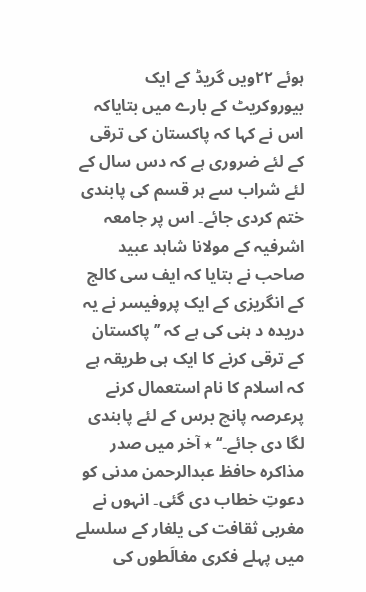ہوئے ۲۲ویں گریڈ کے ایک بیوروکریٹ کے بارے میں بتایاکہ اس نے کہا کہ پاکستان کی ترقی کے لئے ضروری ہے کہ دس سال کے لئے شراب سے ہر قسم کی پابندی ختم کردی جائے۔ اس پر جامعہ اشرفیہ کے مولانا شاہد عبید صاحب نے بتایا کہ ایف سی کالج کے انگریزی کے ایک پروفیسر نے یہ دریدہ د ہنی کی ہے کہ ’’پاکستان کے ترقی کرنے کا ایک ہی طریقہ ہے کہ اسلام کا نام استعمال کرنے پرعرصہ پانچ برس کے لئے پابندی لگا دی جائے۔‘‘ ٭ آخر میں صدر مذاکرہ حافظ عبدالرحمن مدنی کو دعوتِ خطاب دی گئی۔ انہوں نے مغربی ثقافت کی یلغار کے سلسلے میں پہلے فکری مغالَطوں کی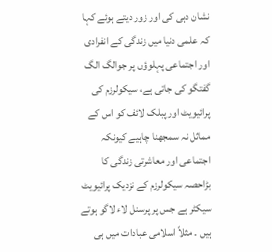نشان دہی کی اور زور دیتے ہوئے کہا کہ علمی دنیا میں زندگی کے انفرادی اور اجتماعی پہلوؤں پر جوالگ الگ گفتگو کی جاتی ہے، سیکولرزم کی پرائیویٹ اور پبلک لائف کو اس کے مماثل نہ سمجھنا چاہیے کیونکہ اجتماعی اور معاشرتی زندگی کا بڑاحصہ سیکولرزم کے نزدیک پرائیویٹ سیکٹر ہے جس پر پرسنل لاء لاگو ہوتے ہیں ۔ مثلاً اسلامی عبادات میں ہی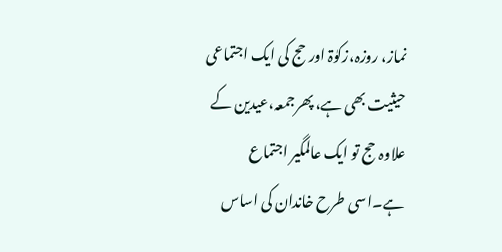نماز، روزہ،زکوٰۃ اور حج کی ایک اجتماعی حیثیت بھی ہے، پھرجمعہ،عیدین کے علاوہ حج تو ایک عالمگیر اجتماع ہے۔اسی طرح خاندان کی اساس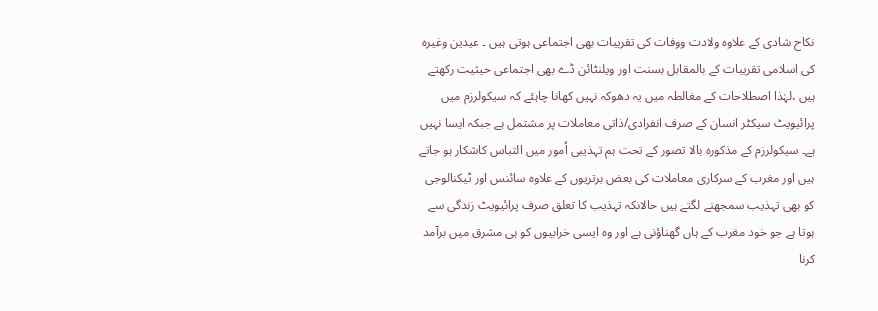نکاح شادی کے علاوہ ولادت ووفات کی تقریبات بھی اجتماعی ہوتی ہیں ۔ عیدین وغیرہ کی اسلامی تقریبات کے بالمقابل بسنت اور ویلنٹائن ڈے بھی اجتماعی حیثیت رکھتے ہیں ،لہٰذا اصطلاحات کے مغالطہ میں یہ دھوکہ نہیں کھانا چاہئے کہ سیکولرزم میں پرائیویٹ سیکٹر انسان کے صرف انفرادی/ذاتی معاملات پر مشتمل ہے جبکہ ایسا نہیں ہے۔ سیکولرزم کے مذکورہ بالا تصور کے تحت ہم تہذیبی اُمور میں التباس کاشکار ہو جاتے ہیں اور مغرب کے سرکاری معاملات کی بعض برتریوں کے علاوہ سائنس اور ٹیکنالوجی کو بھی تہذیب سمجھنے لگتے ہیں حالانکہ تہذیب کا تعلق صرف پرائیویٹ زندگی سے ہوتا ہے جو خود مغرب کے ہاں گھناؤنی ہے اور وہ ایسی خرابیوں کو ہی مشرق میں برآمد کرنا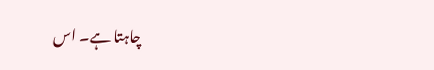چاہتا ہے۔ اس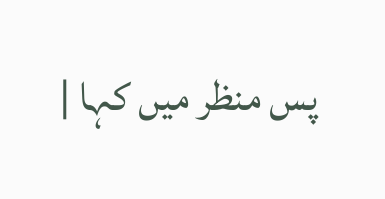پس منظر میں کہا |